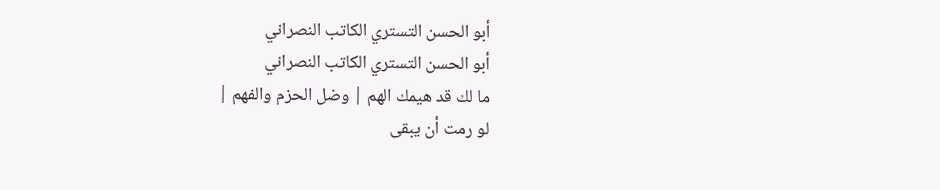أبو الحسن التستري الكاتب النصراني
أبو الحسن التستري الكاتب النصراني
ما لك قد هيمك الهم | وضل الحزم والفهم |
لو رمت أن يبقى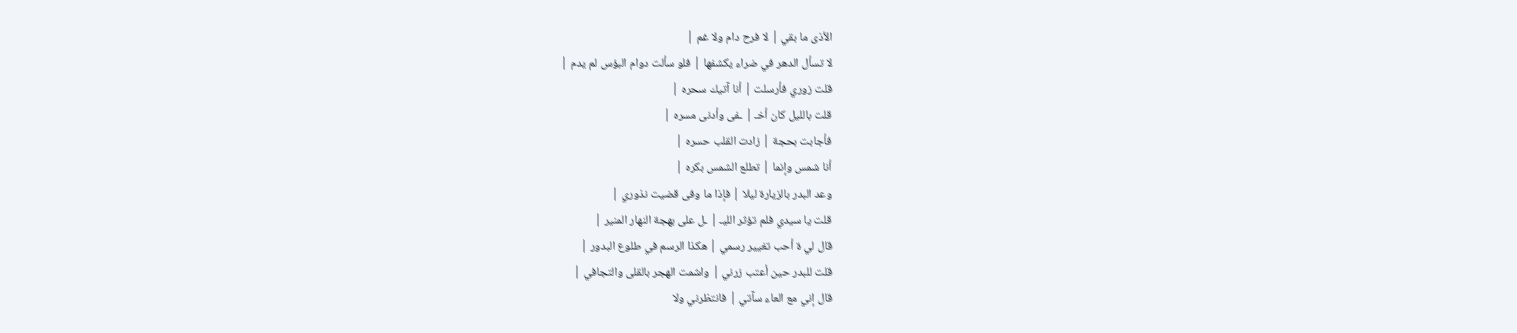الأذى ما بقي | لا فرح دام ولا غم |
لا تسأل الدهر في ضراء يكشفها | فلو سألت دوام البؤس لم يدم |
قلت زوري فأرسلت | أنا آتيك سحره |
قلت بالليل كان أخـ | ـفى وأدنى مسره |
فأجابت بحجة | زادت القلب حسره |
أنا شمس وإنما | تطلع الشمس بكره |
وعد البدر بالزيارة ليلا | فإذا ما وفى قضيت نذوري |
قلت يا سيدي فلم تؤثر الليـ | ـل على بهجة النهار المنير |
قال لي ة أحب تغيير رسمي | هكذا الرسم في طلوع البدور |
قلت للبدر حين أعتب زرني | واشمت الهجر بالقلى والتجافي |
قال إني مع العاء سآتي | فانتظرني ولا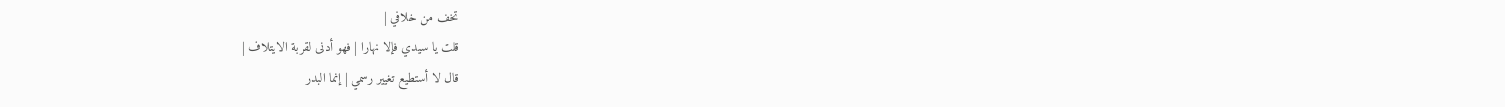تخف من خلافي |
قلت يا سيدي فإلا نهارا | فهو أدنى لقربة الايتلاف |
قال لا أستطيع تغيير رسمي | إنما البدر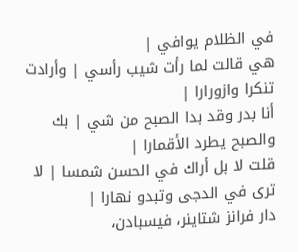في الظلام يوافي |
هي قالت لما رأت شيب رأسي | وأرادت تنكرا وازورارا |
أنا بدر وقد بدا الصبح من شي | بك والصبح يطرد الأقمارا |
قلت لا بل أراك في الحسن شمسا | لا ترى في الدجى وتبدو نهارا |
دار فرانز شتاينر، فيسبادن،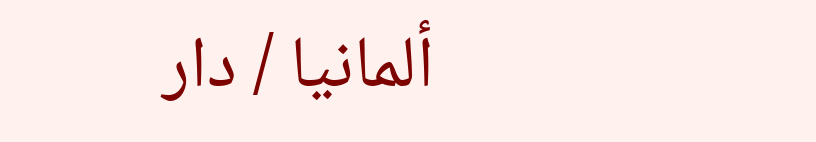ألمانيا / دار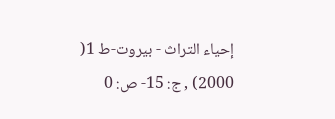إحياء التراث - بيروت-ط 1( 2000) , ج: 15- ص: 0